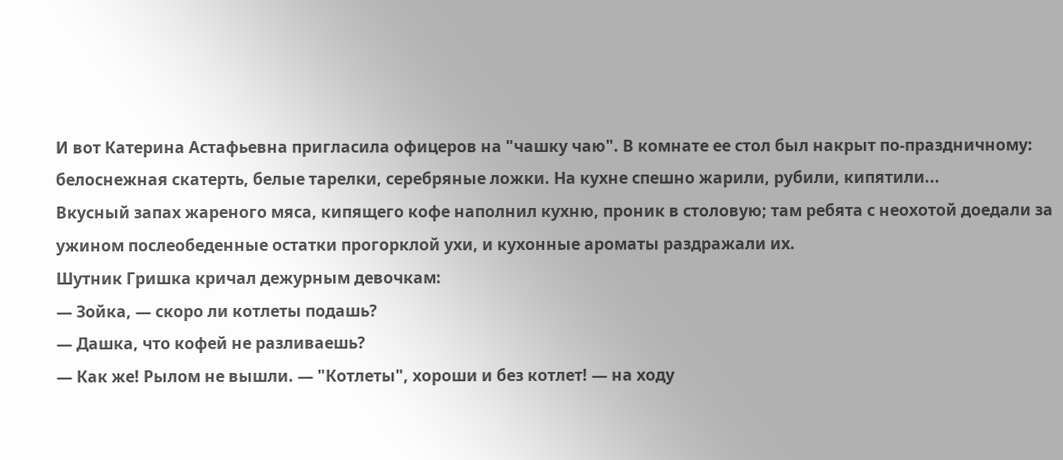И вот Катерина Астафьевна пригласила офицеров на "чашку чаю". В комнате ее стол был накрыт по-праздничному: белоснежная скатерть, белые тарелки, серебряные ложки. На кухне спешно жарили, рубили, кипятили...
Вкусный запах жареного мяса, кипящего кофе наполнил кухню, проник в столовую; там ребята с неохотой доедали за ужином послеобеденные остатки прогорклой ухи, и кухонные ароматы раздражали их.
Шутник Гришка кричал дежурным девочкам:
— Зойка, — скоро ли котлеты подашь?
— Дашка, что кофей не разливаешь?
— Как же! Рылом не вышли. — "Котлеты", хороши и без котлет! — на ходу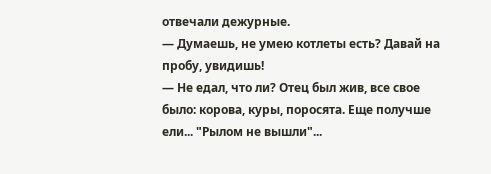отвечали дежурные.
— Думаешь, не умею котлеты есть? Давай на пробу, увидишь!
— Не едал, что ли? Отец был жив, все свое было: корова, куры, поросята. Еще получше ели... "Рылом не вышли"...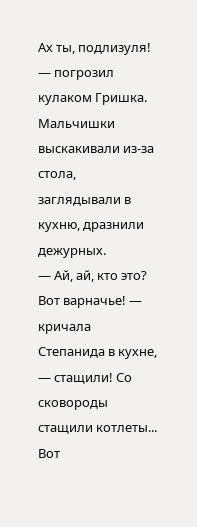Ах ты, подлизуля! — погрозил кулаком Гришка.
Мальчишки выскакивали из-за стола, заглядывали в кухню, дразнили дежурных.
— Ай, ай, кто это? Вот варначье! — кричала Степанида в кухне, — стащили! Со сковороды стащили котлеты... Вот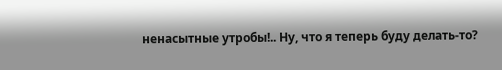ненасытные утробы!.. Ну, что я теперь буду делать-то?